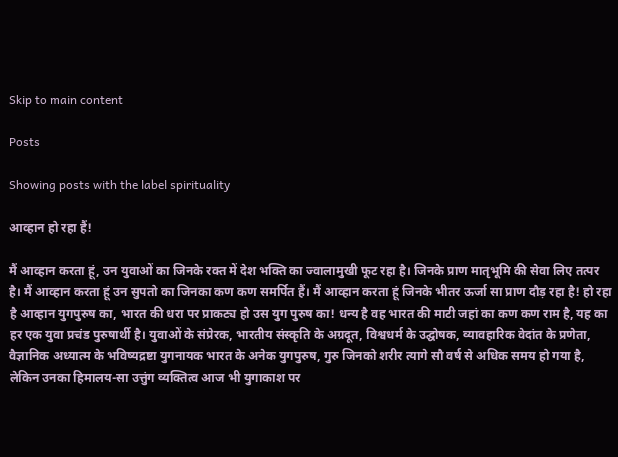Skip to main content

Posts

Showing posts with the label spirituality

आव्हान हो रहा हैं!

मैं आव्हान करता हूं, उन युवाओं का जिनके रक्त में देश भक्ति का ज्वालामुखी फूट रहा है। जिनके प्राण मातृभूमि की सेवा लिए तत्पर है। मैं आव्हान करता हूं उन सुपतो का जिनका कण कण समर्पित हैं। मैं आव्हान करता हूं जिनके भीतर ऊर्जा सा प्राण दौड़ रहा है! हो रहा है आव्हान युगपुरुष का, भारत की धरा पर प्राकट्य हो उस युग पुरुष का! धन्य है वह भारत की माटी जहां का कण कण राम है, यह का हर एक युवा प्रचंड पुरुषार्थी है। युवाओं के संप्रेरक, भारतीय संस्कृति के अग्रदूत, विश्वधर्म के उद्घोषक, व्यावहारिक वेदांत के प्रणेता, वैज्ञानिक अध्यात्म के भविष्यद्रष्टा युगनायक भारत के अनेक युगपुरुष, गुरु जिनको शरीर त्यागे सौ वर्ष से अधिक समय हो गया है, लेकिन उनका हिमालय-सा उत्तुंग व्यक्तित्व आज भी युगाकाश पर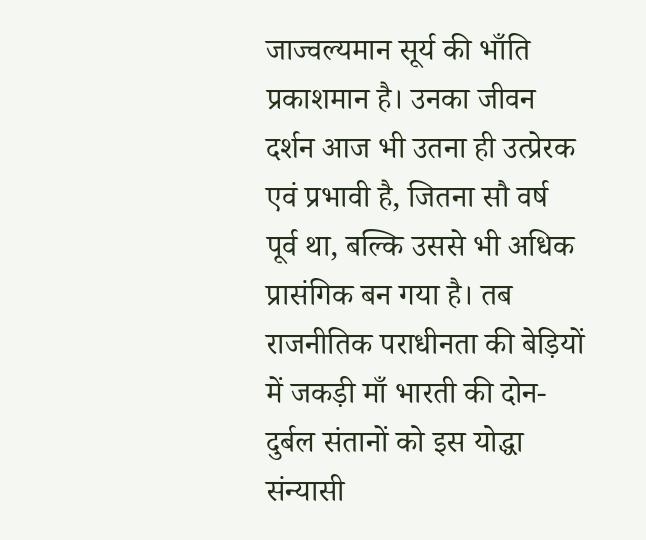जाज्वल्यमान सूर्य की भाँति प्रकाशमान है। उनका जीवन दर्शन आज भी उतना ही उत्प्रेरक एवं प्रभावी है, जितना सौ वर्ष पूर्व था, बल्कि उससे भी अधिक प्रासंगिक बन गया है। तब राजनीतिक पराधीनता की बेड़ियों में जकड़ी माँ भारती की दोन-दुर्बल संतानों को इस योद्धा संन्यासी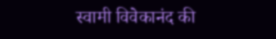स्वामी विवेकानंद की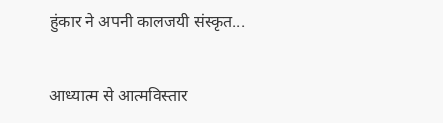हुंकार ने अपनी कालजयी संस्कृत...

आध्यात्म से आत्मविस्तार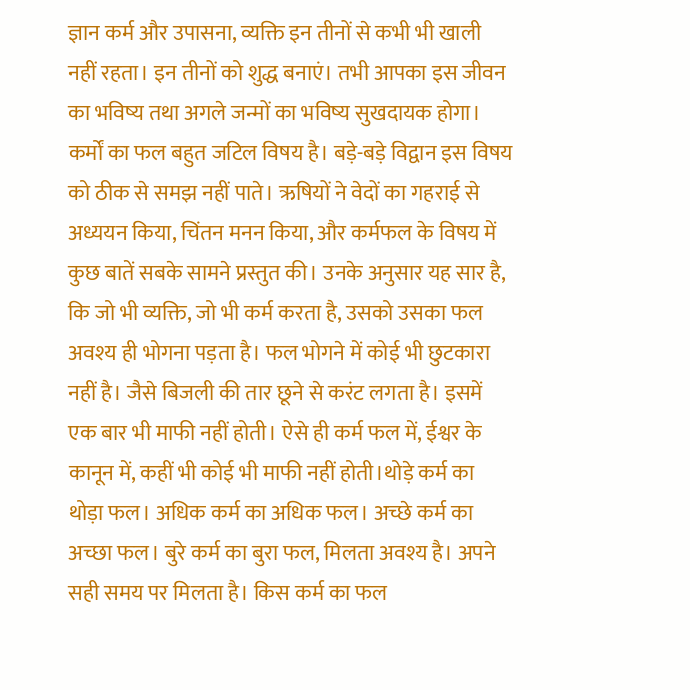ज्ञान कर्म और उपासना, व्यक्ति इन तीनों से कभी भी खाली नहीं रहता। इन तीनों को शुद्ध बनाएं। तभी आपका इस जीवन का भविष्य तथा अगले जन्मों का भविष्य सुखदायक होगा। कर्मों का फल बहुत जटिल विषय है। बड़े-बड़े विद्वान इस विषय को ठीक से समझ नहीं पाते। ऋषियों ने वेदों का गहराई से अध्ययन किया, चिंतन मनन किया, और कर्मफल के विषय में कुछ बातें सबके सामने प्रस्तुत की। उनके अनुसार यह सार है, कि जो भी व्यक्ति, जो भी कर्म करता है, उसको उसका फल अवश्य ही भोगना पड़ता है। फल भोगने में कोई भी छुटकारा नहीं है। जैसे बिजली की तार छूने से करंट लगता है। इसमें एक बार भी माफी नहीं होती। ऐसे ही कर्म फल में, ईश्वर के कानून में, कहीं भी कोई भी माफी नहीं होती।थोड़े कर्म का थोड़ा फल। अधिक कर्म का अधिक फल। अच्छे कर्म का अच्छा फल। बुरे कर्म का बुरा फल, मिलता अवश्य है। अपने सही समय पर मिलता है। किस कर्म का फल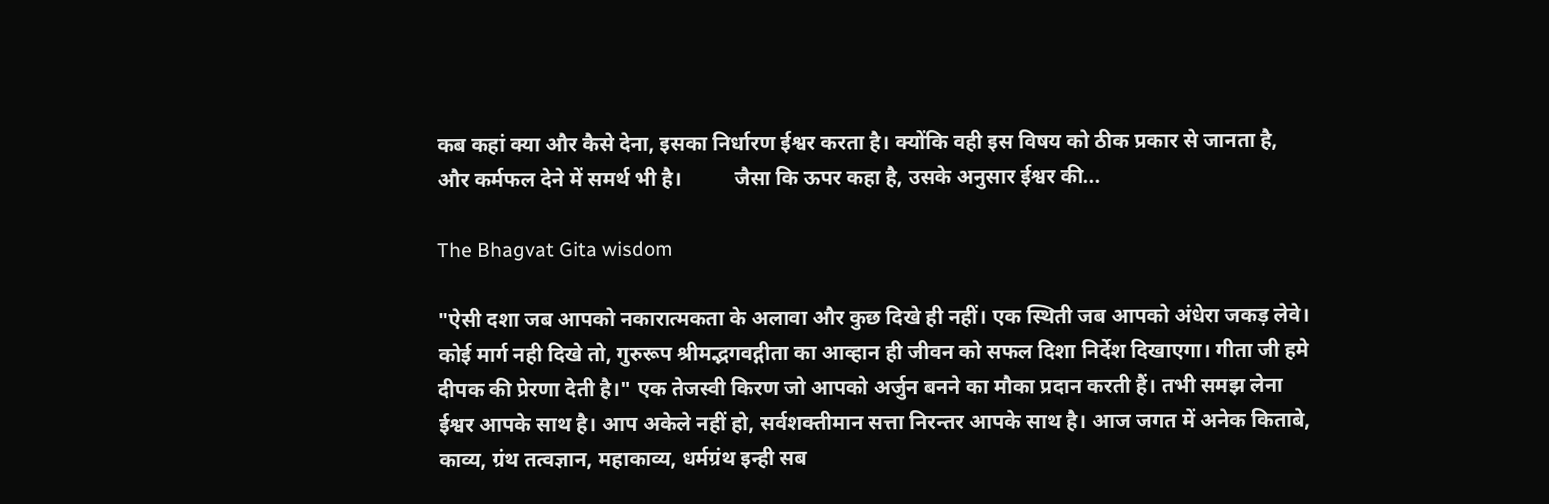कब कहां क्या और कैसे देना, इसका निर्धारण ईश्वर करता है। क्योंकि वही इस विषय को ठीक प्रकार से जानता है, और कर्मफल देने में समर्थ भी है।          जैसा कि ऊपर कहा है, उसके अनुसार ईश्वर की...

The Bhagvat Gita wisdom

"ऐसी दशा जब आपको नकारात्मकता के अलावा और कुछ दिखे ही नहीं। एक स्थिती जब आपको अंधेरा जकड़ लेवे। कोई मार्ग नही दिखे तो, गुरुरूप श्रीमद्भगवद्गीता का आव्हान ही जीवन को सफल दिशा निर्देश दिखाएगा। गीता जी हमे दीपक की प्रेरणा देती है।" एक तेजस्वी किरण जो आपको अर्जुन बनने का मौका प्रदान करती हैं। तभी समझ लेना ईश्वर आपके साथ है। आप अकेले नहीं हो, सर्वशक्तीमान सत्ता निरन्तर आपके साथ है। आज जगत में अनेक किताबे, काव्य, ग्रंथ तत्वज्ञान, महाकाव्य, धर्मग्रंथ इन्ही सब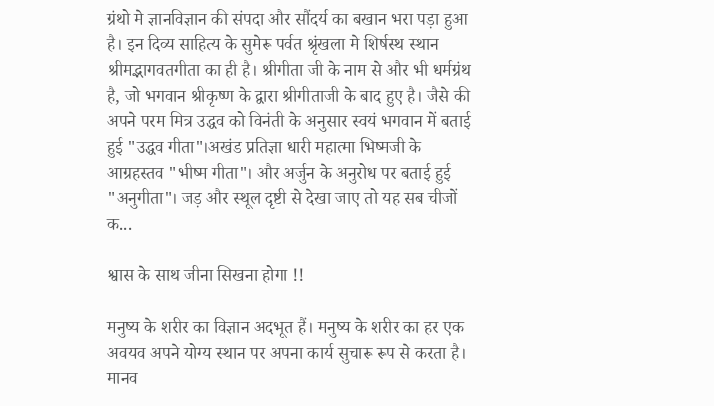ग्रंथो मे ज्ञानविज्ञान की संपदा और सौंदर्य का बखान भरा पड़ा हुआ है। इन दिव्य साहित्य के सुमेरू पर्वत श्रृंखला मे शिर्षस्थ स्थान श्रीमद्भागवतगीता का ही है। श्रीगीता जी के नाम से और भी धर्मग्रंथ है, जो भगवान श्रीकृष्ण के द्वारा श्रीगीताजी के बाद हुए है। जैसे की अपने परम मित्र उद्धव को विनंती के अनुसार स्वयं भगवान में बताई हुई "उद्धव गीता"।अखंड प्रतिज्ञा धारी महात्मा भिष्मजी के आग्रहस्तव "भीष्म गीता"। और अर्जुन के अनुरोध पर बताई हुई "अनुगीता"। जड़ और स्थूल दृष्टी से देखा जाए तो यह सब चीजों क...

श्वास के साथ जीना सिखना होगा !!

मनुष्य के शरीर का विज्ञान अदभूत हैं। मनुष्य के शरीर का हर एक अवयव अपने योग्य स्थान पर अपना कार्य सुचारू रूप से करता है। मानव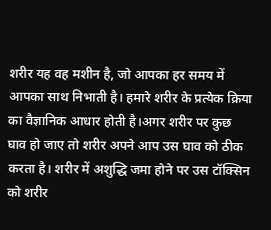शरीर यह वह मशीन है, जो आपका हर समय में आपका साथ निभाती है। हमारे शरीर के प्रत्येक क्रिया का वैज्ञानिक आधार होती है।अगर शरीर पर कुछ घाव हो जाए तो शरीर अपने आप उस घाव को ठीक करता है। शरीर में अशुद्धि जमा होने पर उस टॉक्सिन को शरीर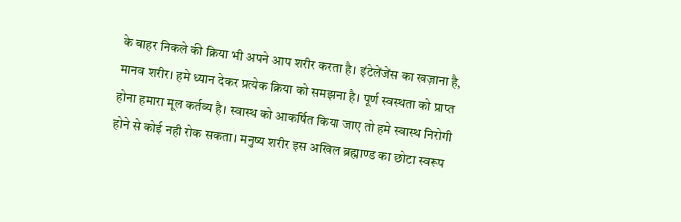के बाहर निकले की क्रिया भी अपने आप शरीर करता है। इंटेलेंजेंस का खज़ाना है, मानव शरीर। हमे ध्यान देकर प्रत्येक क्रिया को समझना है। पूर्ण स्वस्थता को प्राप्त होना हमारा मूल कर्तव्य है। स्वास्थ को आकर्षित किया जाए तो हमे स्वास्थ निरोगी होने से कोई नही रोक सकता। मनुष्य शरीर इस अखिल ब्रह्माण्ड का छोटा स्वरूप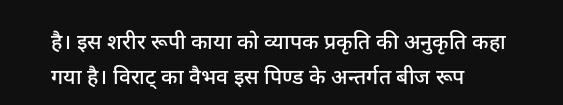है। इस शरीर रूपी काया को व्यापक प्रकृति की अनुकृति कहा गया है। विराट् का वैभव इस पिण्ड के अन्तर्गत बीज रूप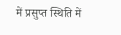में प्रसुप्त स्थिति में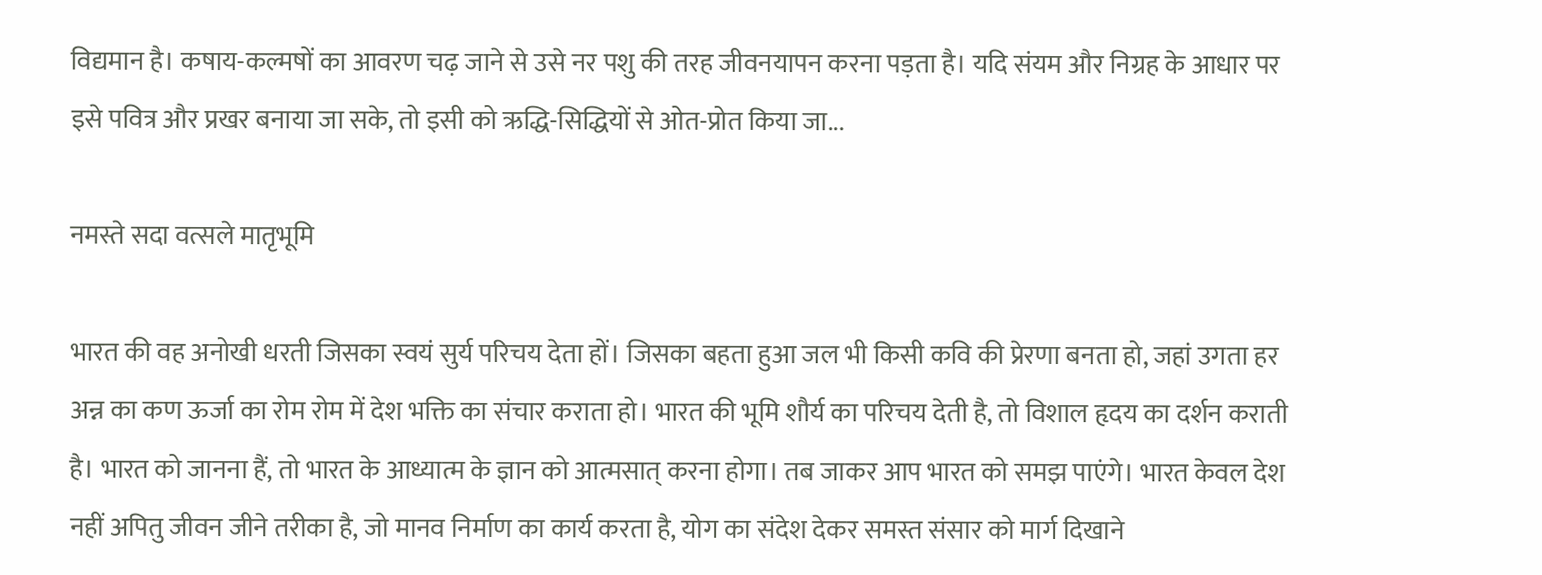विद्यमान है। कषाय-कल्मषों का आवरण चढ़ जाने से उसे नर पशु की तरह जीवनयापन करना पड़ता है। यदि संयम और निग्रह के आधार पर इसे पवित्र और प्रखर बनाया जा सके, तो इसी को ऋद्धि-सिद्धियों से ओत-प्रोत किया जा...

नमस्ते सदा वत्सले मातृभूमि

भारत की वह अनोखी धरती जिसका स्वयं सुर्य परिचय देता हों। जिसका बहता हुआ जल भी किसी कवि की प्रेरणा बनता हो, जहां उगता हर अन्न का कण ऊर्जा का रोम रोम में देश भक्ति का संचार कराता हो। भारत की भूमि शौर्य का परिचय देती है, तो विशाल हृदय का दर्शन कराती है। भारत को जानना हैं, तो भारत के आध्यात्म के ज्ञान को आत्मसात् करना होगा। तब जाकर आप भारत को समझ पाएंगे। भारत केवल देश नहीं अपितु जीवन जीने तरीका है, जो मानव निर्माण का कार्य करता है, योग का संदेश देकर समस्त संसार को मार्ग दिखाने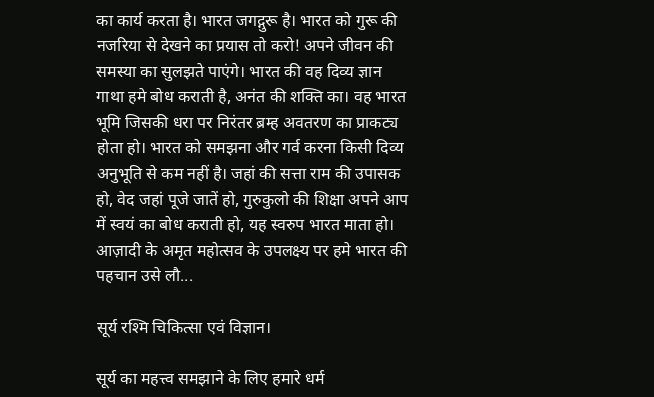का कार्य करता है। भारत जगद्गुरू है। भारत को गुरू की नजरिया से देखने का प्रयास तो करो! अपने जीवन की समस्या का सुलझते पाएंगे। भारत की वह दिव्य ज्ञान गाथा हमे बोध कराती है, अनंत की शक्ति का। वह भारत भूमि जिसकी धरा पर निरंतर ब्रम्ह अवतरण का प्राकट्य होता हो। भारत को समझना और गर्व करना किसी दिव्य अनुभूति से कम नहीं है। जहां की सत्ता राम की उपासक हो, वेद जहां पूजे जातें हो, गुरुकुलो की शिक्षा अपने आप में स्वयं का बोध कराती हो, यह स्वरुप भारत माता हो। आज़ादी के अमृत महोत्सव के उपलक्ष्य पर हमे भारत की पहचान उसे लौ...

सूर्य रश्मि चिकित्सा एवं विज्ञान।

सूर्य का महत्त्व समझाने के लिए हमारे धर्म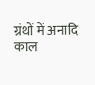ग्रंथों में अनादि काल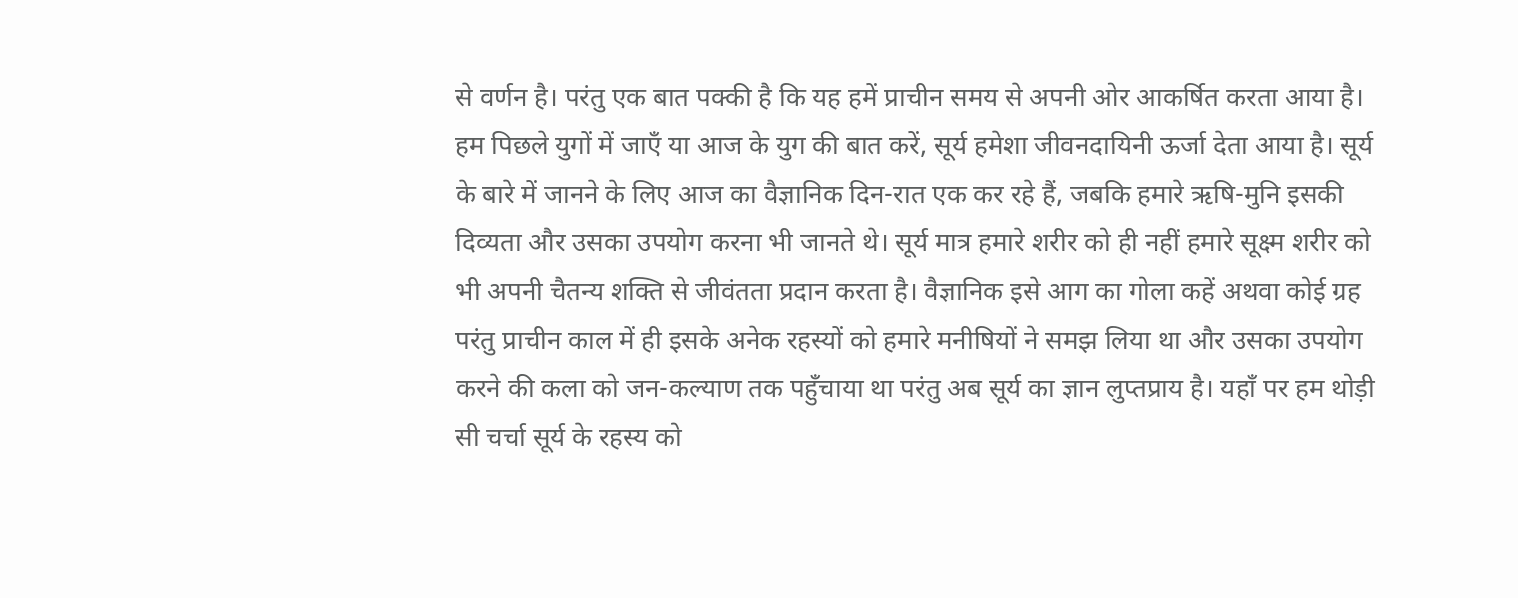से वर्णन है। परंतु एक बात पक्की है कि यह हमें प्राचीन समय से अपनी ओर आकर्षित करता आया है। हम पिछले युगों में जाएँ या आज के युग की बात करें, सूर्य हमेशा जीवनदायिनी ऊर्जा देता आया है। सूर्य के बारे में जानने के लिए आज का वैज्ञानिक दिन-रात एक कर रहे हैं, जबकि हमारे ऋषि-मुनि इसकी दिव्यता और उसका उपयोग करना भी जानते थे। सूर्य मात्र हमारे शरीर को ही नहीं हमारे सूक्ष्म शरीर को भी अपनी चैतन्य शक्ति से जीवंतता प्रदान करता है। वैज्ञानिक इसे आग का गोला कहें अथवा कोई ग्रह परंतु प्राचीन काल में ही इसके अनेक रहस्यों को हमारे मनीषियों ने समझ लिया था और उसका उपयोग करने की कला को जन-कल्याण तक पहुँचाया था परंतु अब सूर्य का ज्ञान लुप्तप्राय है। यहाँ पर हम थोड़ी सी चर्चा सूर्य के रहस्य को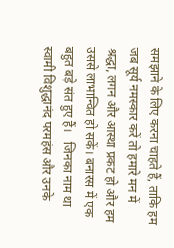समझाने के लिए करना चाहते हैं, ताकि हम जब सूर्य नमस्कार करें तो हमारे मन में श्रद्धा, लगन और आस्था प्रकट हो और हम उससे लाभान्वित हो सकें। बनारस में एक बहुत बड़े संत हुए हैं।   जिनका नाम था स्वामी विशुद्धानंद परमहंस और उनके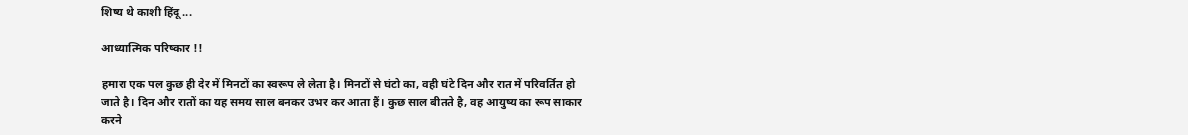शिष्य थे काशी हिंदू ...

आध्यात्मिक परिष्कार !!

हमारा एक पल कुछ ही देर में मिनटों का स्वरूप ले लेता है। मिनटों से घंटो का, वही घंटे दिन और रात में परिवर्तित हो जाते है। दिन और रातों का यह समय साल बनकर उभर कर आता हैं। कुछ साल बीतते है, वह आयुष्य का रूप साकार करने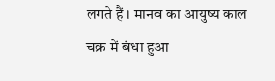लगते हैं। मानव का आयुष्य काल चक्र में बंधा हुआ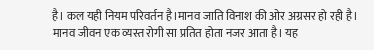है। कल यही नियम परिवर्तन है।मानव जाति विनाश की ओर अग्रसर हो रही है। मानव जीवन एक व्यस्त रोगी सा प्रतित होता नजर आता है। यह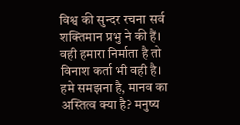विश्व की सुन्दर रचना सर्व शक्तिमान प्रभु ने की हैं। वही हमारा निर्माता है तो विनाश कर्ता भी वही है। हमे समझना है, मानव का अस्तित्व क्या है? मनुष्य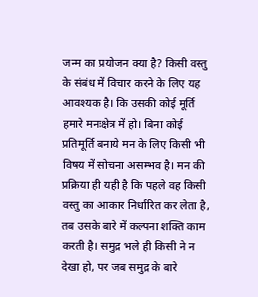जन्म का प्रयोजन क्या है? किसी वस्तु के संबंध में विचार करने के लिए यह आवश्यक है। कि उसकी कोई मूर्ति हमारे मनःक्षेत्र में हो। बिना कोई प्रतिमूर्ति बनाये मन के लिए किसी भी विषय में सोचना असम्भव है। मन की प्रक्रिया ही यही है कि पहले वह किसी वस्तु का आकार निर्धारित कर लेता है, तब उसके बारे में कल्पना शक्ति काम करती है। समुद्र भले ही किसी ने न देखा हो, पर जब समुद्र के बारे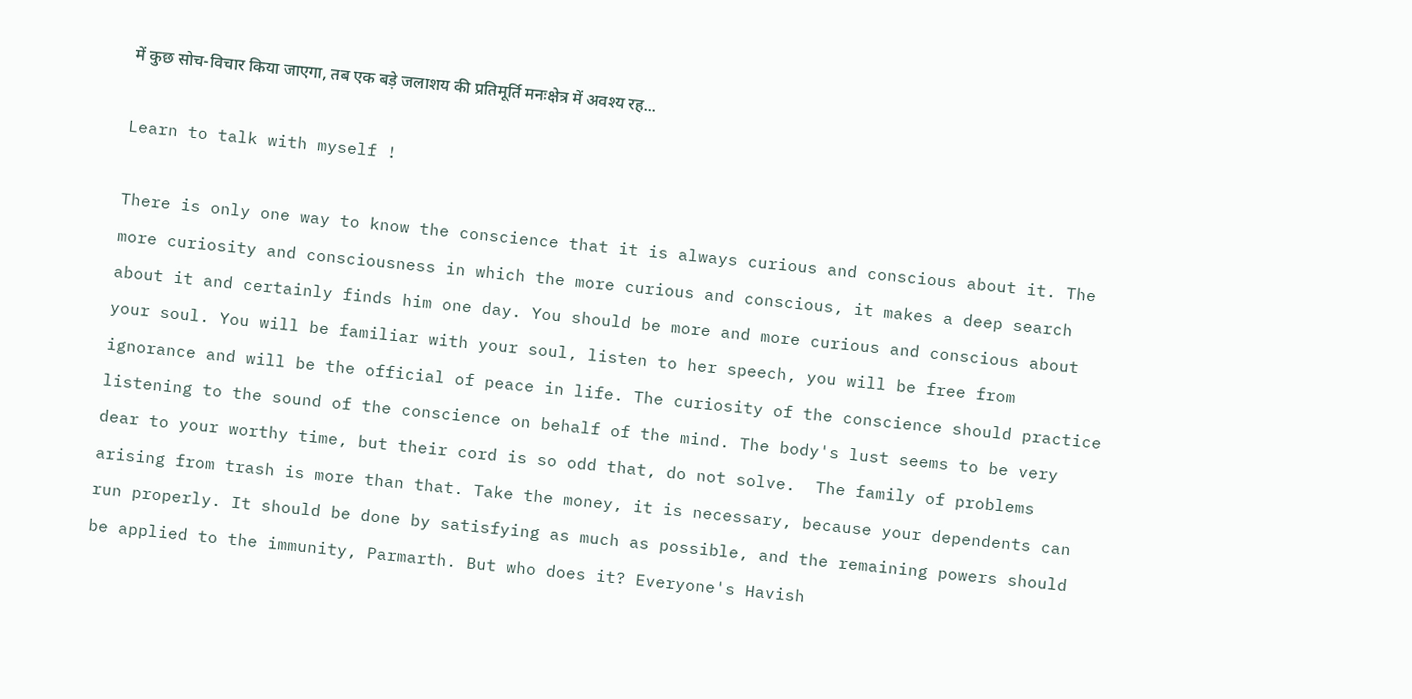में कुछ सोच-विचार किया जाएगा, तब एक बड़े जलाशय की प्रतिमूर्ति मनःक्षेत्र में अवश्य रह...

Learn to talk with myself !

There is only one way to know the conscience that it is always curious and conscious about it. The more curiosity and consciousness in which the more curious and conscious, it makes a deep search about it and certainly finds him one day. You should be more and more curious and conscious about your soul. You will be familiar with your soul, listen to her speech, you will be free from ignorance and will be the official of peace in life. The curiosity of the conscience should practice listening to the sound of the conscience on behalf of the mind. The body's lust seems to be very dear to your worthy time, but their cord is so odd that, do not solve.  The family of problems arising from trash is more than that. Take the money, it is necessary, because your dependents can run properly. It should be done by satisfying as much as possible, and the remaining powers should be applied to the immunity, Parmarth. But who does it? Everyone's Havish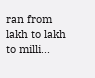ran from lakh to lakh to milli...